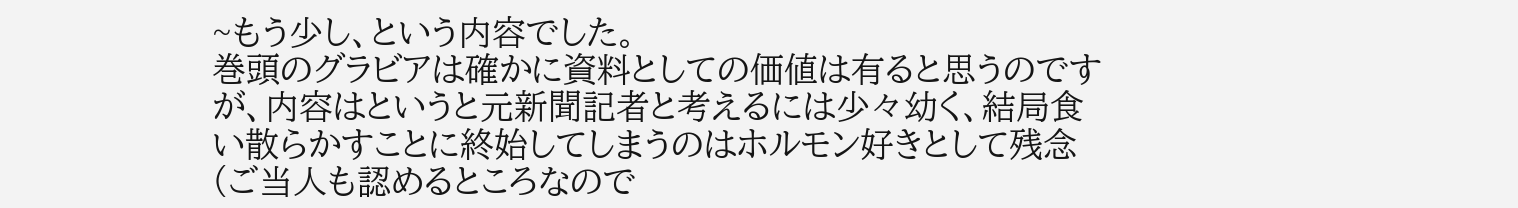~もう少し、という内容でした。
巻頭のグラビアは確かに資料としての価値は有ると思うのですが、内容はというと元新聞記者と考えるには少々幼く、結局食い散らかすことに終始してしまうのはホルモン好きとして残念(ご当人も認めるところなので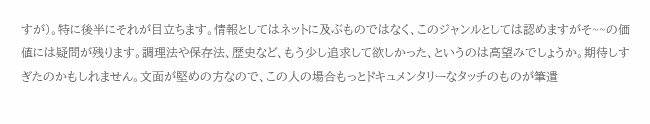すが)。特に後半にそれが目立ちます。情報としてはネットに及ぶものではなく、このジャンルとしては認めますがそ~~の価値には疑問が残ります。調理法や保存法、歴史など、もう少し追求して欲しかった、というのは高望みでしょうか。期待しすぎたのかもしれません。文面が堅めの方なので、この人の場合もっとドキュメンタリーなタッチのものが筆遣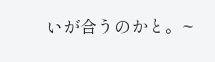いが合うのかと。~